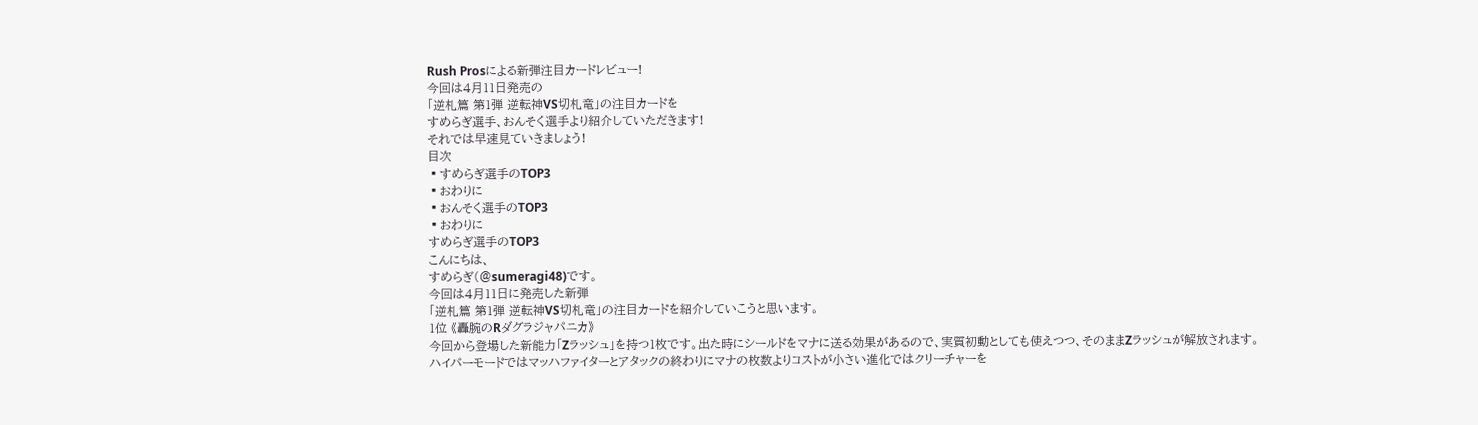Rush Prosによる新弾注目カードレビュー!
今回は4月11日発売の
「逆札篇 第1弾 逆転神VS切札竜」の注目カードを
すめらぎ選手、おんそく選手より紹介していただきます!
それでは早速見ていきましょう!
目次
▪すめらぎ選手のTOP3
▪おわりに
▪おんそく選手のTOP3
▪おわりに
すめらぎ選手のTOP3
こんにちは、
すめらぎ(@sumeragi48)です。
今回は4月11日に発売した新弾
「逆札篇 第1弾 逆転神VS切札竜」の注目カードを紹介していこうと思います。
1位 《轟腕のRダグラジャパニカ》
今回から登場した新能力「Zラッシュ」を持つ1枚です。出た時にシールドをマナに送る効果があるので、実質初動としても使えつつ、そのままZラッシュが解放されます。
ハイパーモードではマッハファイターとアタックの終わりにマナの枚数よりコストが小さい進化ではクリーチャーを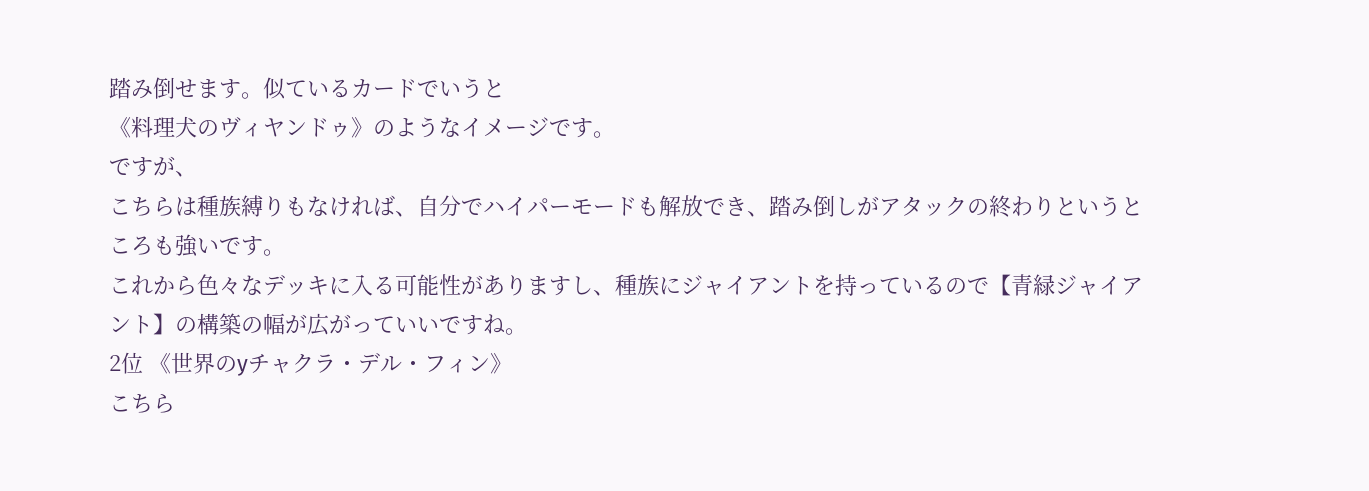踏み倒せます。似ているカードでいうと
《料理犬のヴィヤンドゥ》のようなイメージです。
ですが、
こちらは種族縛りもなければ、自分でハイパーモードも解放でき、踏み倒しがアタックの終わりというところも強いです。
これから色々なデッキに入る可能性がありますし、種族にジャイアントを持っているので【青緑ジャイアント】の構築の幅が広がっていいですね。
2位 《世界のyチャクラ・デル・フィン》
こちら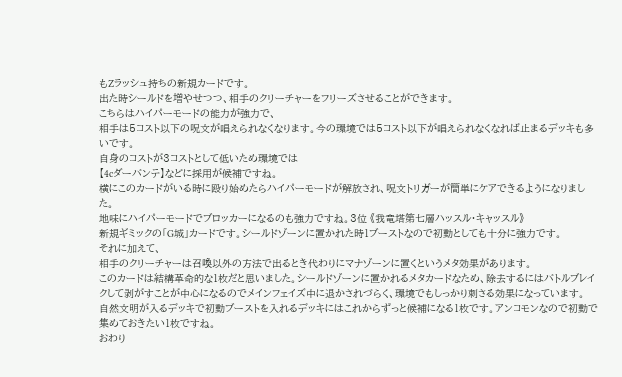もZラッシュ持ちの新規カードです。
出た時シールドを増やせつつ、相手のクリーチャーをフリーズさせることができます。
こちらはハイパーモードの能力が強力で、
相手は5コスト以下の呪文が唱えられなくなります。今の環境では5コスト以下が唱えられなくなれば止まるデッキも多いです。
自身のコストが3コストとして低いため環境では
【4cダーバンテ】などに採用が候補ですね。
横にこのカードがいる時に殴り始めたらハイパーモードが解放され、呪文トリガーが簡単にケアできるようになりました。
地味にハイパーモードでブロッカーになるのも強力ですね。3位 《我竜塔第七層ハッスル・キャッスル》
新規ギミックの「G城」カードです。シールドゾーンに置かれた時1ブーストなので初動としても十分に強力です。
それに加えて、
相手のクリーチャーは召喚以外の方法で出るとき代わりにマナゾーンに置くというメタ効果があります。
このカードは結構革命的な1枚だと思いました。シールドゾーンに置かれるメタカードなため、除去するにはバトルブレイクして剥がすことが中心になるのでメインフェイズ中に退かされづらく、環境でもしっかり刺さる効果になっています。
自然文明が入るデッキで初動ブーストを入れるデッキにはこれからずっと候補になる1枚です。アンコモンなので初動で集めておきたい1枚ですね。
おわり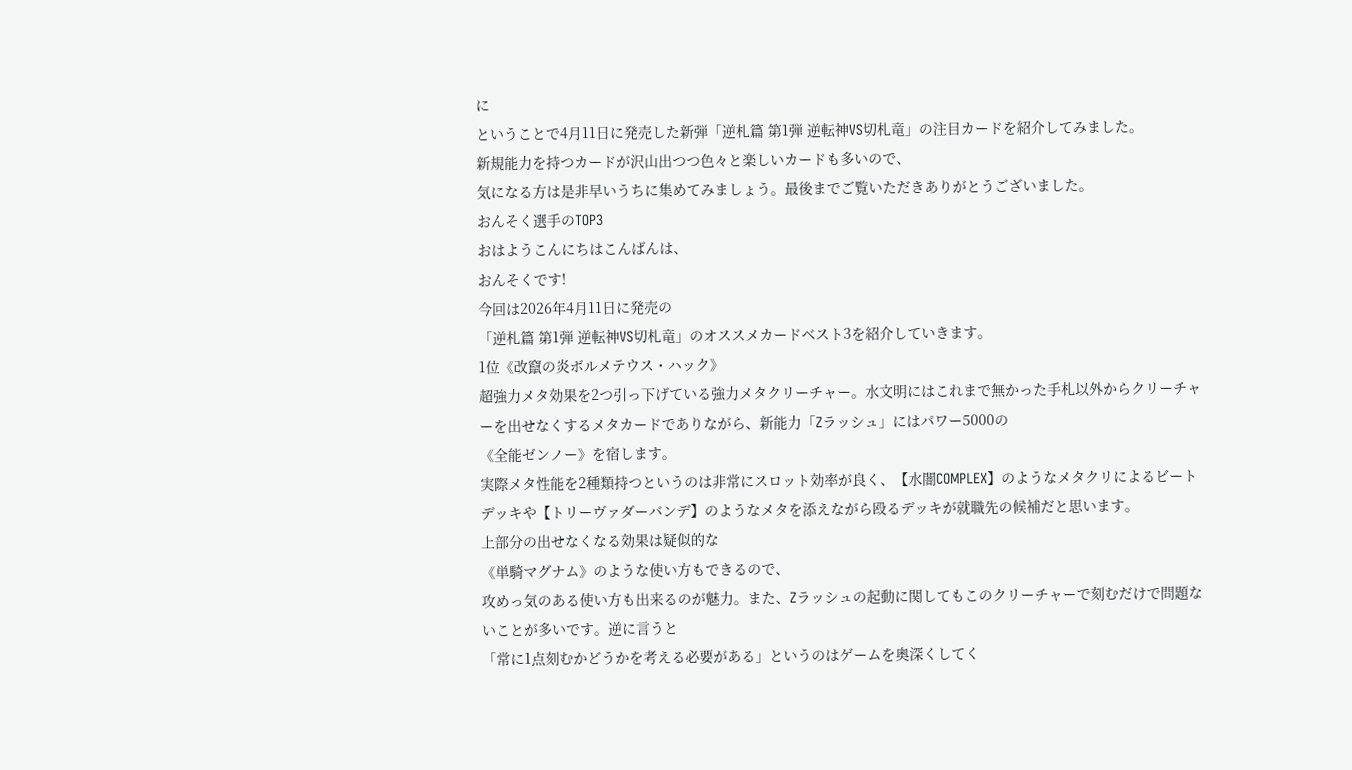に
ということで4月11日に発売した新弾「逆札篇 第1弾 逆転神VS切札竜」の注目カードを紹介してみました。
新規能力を持つカードが沢山出つつ色々と楽しいカードも多いので、
気になる方は是非早いうちに集めてみましょう。最後までご覧いただきありがとうございました。
おんそく選手のTOP3
おはようこんにちはこんばんは、
おんそくです!
今回は2026年4月11日に発売の
「逆札篇 第1弾 逆転神VS切札竜」のオススメカードベスト3を紹介していきます。
1位《改竄の炎ボルメテウス・ハック》
超強力メタ効果を2つ引っ下げている強力メタクリーチャー。水文明にはこれまで無かった手札以外からクリーチャーを出せなくするメタカードでありながら、新能力「Zラッシュ」にはパワー5000の
《全能ゼンノー》を宿します。
実際メタ性能を2種類持つというのは非常にスロット効率が良く、【水闇COMPLEX】のようなメタクリによるビートデッキや【トリーヴァダーバンデ】のようなメタを添えながら殴るデッキが就職先の候補だと思います。
上部分の出せなくなる効果は疑似的な
《単騎マグナム》のような使い方もできるので、
攻めっ気のある使い方も出来るのが魅力。また、Zラッシュの起動に関してもこのクリーチャーで刻むだけで問題ないことが多いです。逆に言うと
「常に1点刻むかどうかを考える必要がある」というのはゲームを奥深くしてく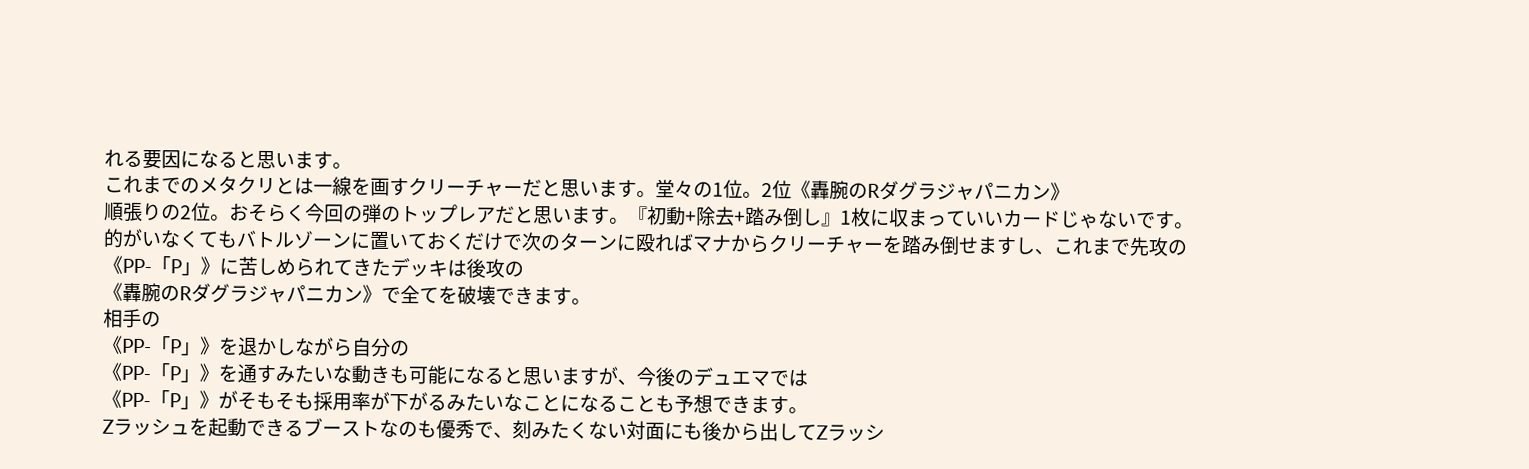れる要因になると思います。
これまでのメタクリとは一線を画すクリーチャーだと思います。堂々の1位。2位《轟腕のRダグラジャパニカン》
順張りの2位。おそらく今回の弾のトップレアだと思います。『初動+除去+踏み倒し』1枚に収まっていいカードじゃないです。
的がいなくてもバトルゾーンに置いておくだけで次のターンに殴ればマナからクリーチャーを踏み倒せますし、これまで先攻の
《PP-「P」》に苦しめられてきたデッキは後攻の
《轟腕のRダグラジャパニカン》で全てを破壊できます。
相手の
《PP-「P」》を退かしながら自分の
《PP-「P」》を通すみたいな動きも可能になると思いますが、今後のデュエマでは
《PP-「P」》がそもそも採用率が下がるみたいなことになることも予想できます。
Zラッシュを起動できるブーストなのも優秀で、刻みたくない対面にも後から出してZラッシ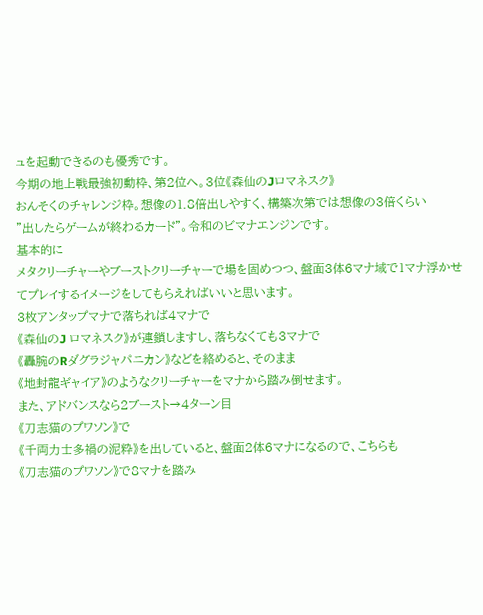ュを起動できるのも優秀です。
今期の地上戦最強初動枠、第2位へ。3位《森仙のJロマネスク》
おんそくのチャレンジ枠。想像の1.8倍出しやすく、構築次第では想像の3倍くらい
”出したらゲームが終わるカード”。令和のビマナエンジンです。
基本的に
メタクリーチャーやブーストクリーチャーで場を固めつつ、盤面3体6マナ域で1マナ浮かせてプレイするイメージをしてもらえればいいと思います。
3枚アンタップマナで落ちれば4マナで
《森仙のJ ロマネスク》が連鎖しますし、落ちなくても3マナで
《轟腕のRダグラジャパニカン》などを絡めると、そのまま
《地封龍ギャイア》のようなクリーチャーをマナから踏み倒せます。
また、アドバンスなら2ブースト→4ターン目
《刀志猫のプワソン》で
《千両力士多禍の泥粋》を出していると、盤面2体6マナになるので、こちらも
《刀志猫のプワソン》で8マナを踏み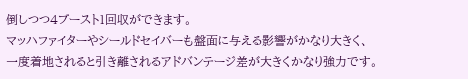倒しつつ4ブースト1回収ができます。
マッハファイターやシールドセイバーも盤面に与える影響がかなり大きく、
一度着地されると引き離されるアドバンテージ差が大きくかなり強力です。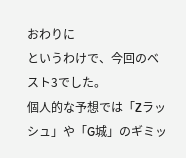おわりに
というわけで、今回のベスト3でした。
個人的な予想では「Zラッシュ」や「G城」のギミッ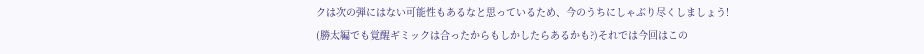クは次の弾にはない可能性もあるなと思っているため、今のうちにしゃぶり尽くしましょう!
(勝太編でも覚醒ギミックは合ったからもしかしたらあるかも?)それでは今回はこの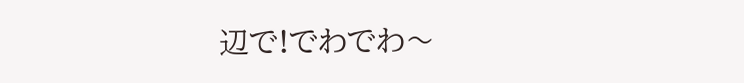辺で!でわでわ〜